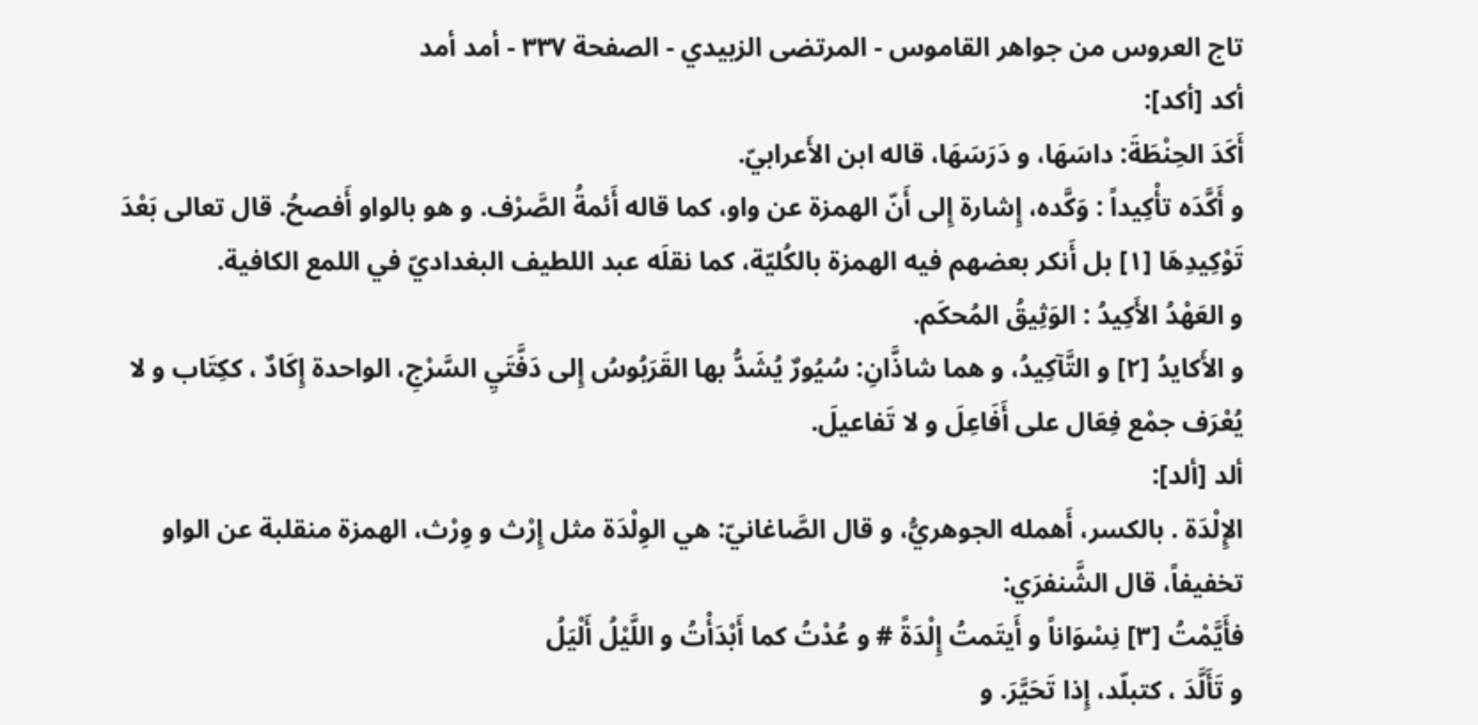تاج العروس من جواهر القاموس - المرتضى الزبيدي - الصفحة ٣٣٧ - أمد أمد
أكد [أكد]:
أَكَدَ الحِنْطَةَ: داسَهَا، و دَرَسَهَا، قاله ابن الأَعرابيّ.
و أَكَّدَه تأْكِيداً : وَكَّده، إِشارة إِلى أَنّ الهمزة عن واو، كما قاله أَئمةُ الصَّرْف. و هو بالواو أَفصحُ. قال تعالى بَعْدَ تَوْكِيدِهَا [١] بل أَنكر بعضهم فيه الهمزة بالكُليّة، كما نقلَه عبد اللطيف البغداديّ في اللمع الكافية.
و العَهْدُ الأَكِيدُ : الوَثِيقُ المُحكَم.
و الأَكايدُ [٢] و التَّآكِيدُ، و هما شاذَّانِ: سُيُورٌ يُشَدُّ بها القَرَبُوسُ إِلى دَفَّتَيِ السَّرْجِ، الواحدة إِكَادٌ ، ككِتَاب و لا يُعْرَف جمْع فِعَال على أَفَاعِلَ و لا تَفاعيلَ.
ألد [ألد]:
الإِلْدَة . بالكسر، أَهمله الجوهريُّ، و قال الصَّاغانيّ: هي الوِلْدَة مثل إِرْث و وِرْث، الهمزة منقلبة عن الواو تخفيفاً، قال الشَّنفرَي:
فأَيَّمْتُ [٣] نِسْوَاناً و أَيتَمتُ إِلْدَةً # و عُدْتُ كما أَبْدَأْتُ و اللَّيْلُ أَلْيَلُ
و تَأَلَّدَ ، كتبلّد، إِذا تَحَيَّرَ. و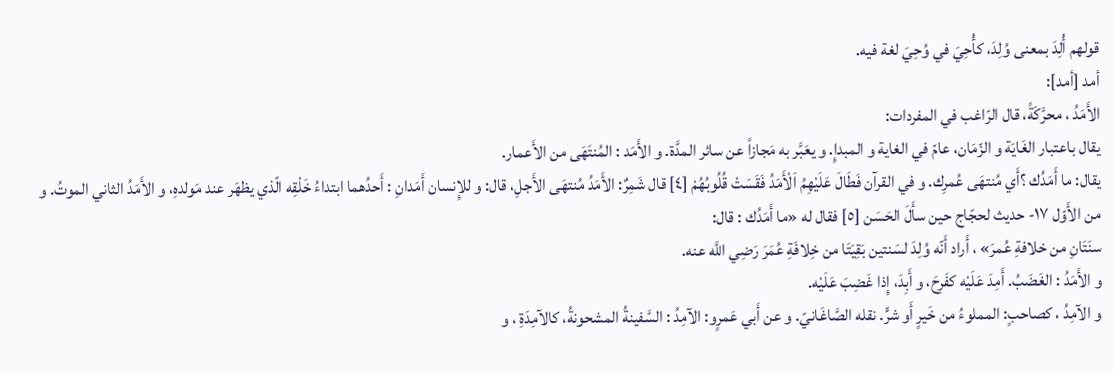قولهم أُلِدَ بمعنى وُلِدَ، كأُحِيَ في وُحِيَ لغة فيه.
أمد [أمد]:
الأَمَدُ ، محرَّكَةً، قال الرّاغب في المفردات:
يقال باعتبار الغَايَة و الزّمَان، عامّ في الغاية و المبدإِ. و يعَبَّر به مَجازاً عن سائر المدَّة. و الأَمَد : المُنتَهَى من الأَعمار.
يقال: ما أَمَدُك ؟أَي مُنتهَى عُمرِك. و في القرآن فَطَالَ عَلَيْهِمُ اَلْأَمَدُ فَقَسَتْ قُلُوبُهُمْ [٤] قال شَمِرٌ: الأَمَدُ مُنتهَى الأَجلِ، قال: و للإِنسان أَمَدانِ : أَحدُهما ابتداءُ خَلْقِه الّذي يظهَر عند مَولدهِ، و الأَمَدُ الثاني الموتُ. و من الأَوّل ١٧- حديث لحجّاج حين سأَلَ الحَسَن [٥] فقال له «ما أَمَدُك : قال:
سنَتَانِ من خلافةِ عُمرَ» ، أَراد أَنّه وُلِدَ لسَنتين بَقِيَتَا من خِلافَةِ عُمَرَ رَضِي اللَّه عنه.
و الأَمَدُ : الغَضَبُ. أَمِدَ عَلَيْه كفَرِحَ، و أَبِدَ، إِذا غَضِبَ عَلَيْه.
و الآمِدُ ، كصاحبٍ: المملوءُ من خَيرٍ أَو شرٍّ. نقله الصَّاغَانيّ. و عن أَبي عَمرٍو: الآمِدُ : السَّفينةُ المشحونةُ، كالآمِدَةِ ، و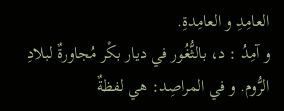العامِدِ و العامِدةِ.
و آمِدُ : د، بالثُّغُور في ديار بكْر مُجاورةٌ لبلادِ الرُّوم. و في المراصِد: هي لفظةٌ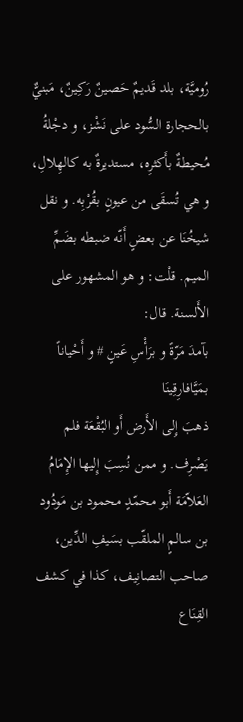رُوميَّة، بلد قَديمٌ حَصينٌ رَكِينٌ، مَبنيٌّ بالحجارة السُّود على نَشْز، و دجْلةُ مُحيطةٌ بأَكثرِه، مستديرةٌ به كالهِلالِ، و هي تُسقَى من عيونٍ بقُرْبِه. و نقل شيخُنَا عن بعضٍ أَنّه ضبطه بضَمِّ الميم. قلْت: و هو المشهور على الأَلسنة. قال:
بآمدَ مَرّةً و برَأْسِ عَينٍ # و أَحْياناً بمَيَّافارِقِينَا
ذهبَ إِلى الأَرض أَو البُقْعَة فلم يَصْرِف. و ممن نُسِبَ إِليها الإِمَامُ العَلاّمَة أَبو محمّدٍ محمود بن مَودُود بن سالمٍ الملقّب بسَيفِ الدِّين، صاحب التصانِيف، كذا في كشف القِنَاع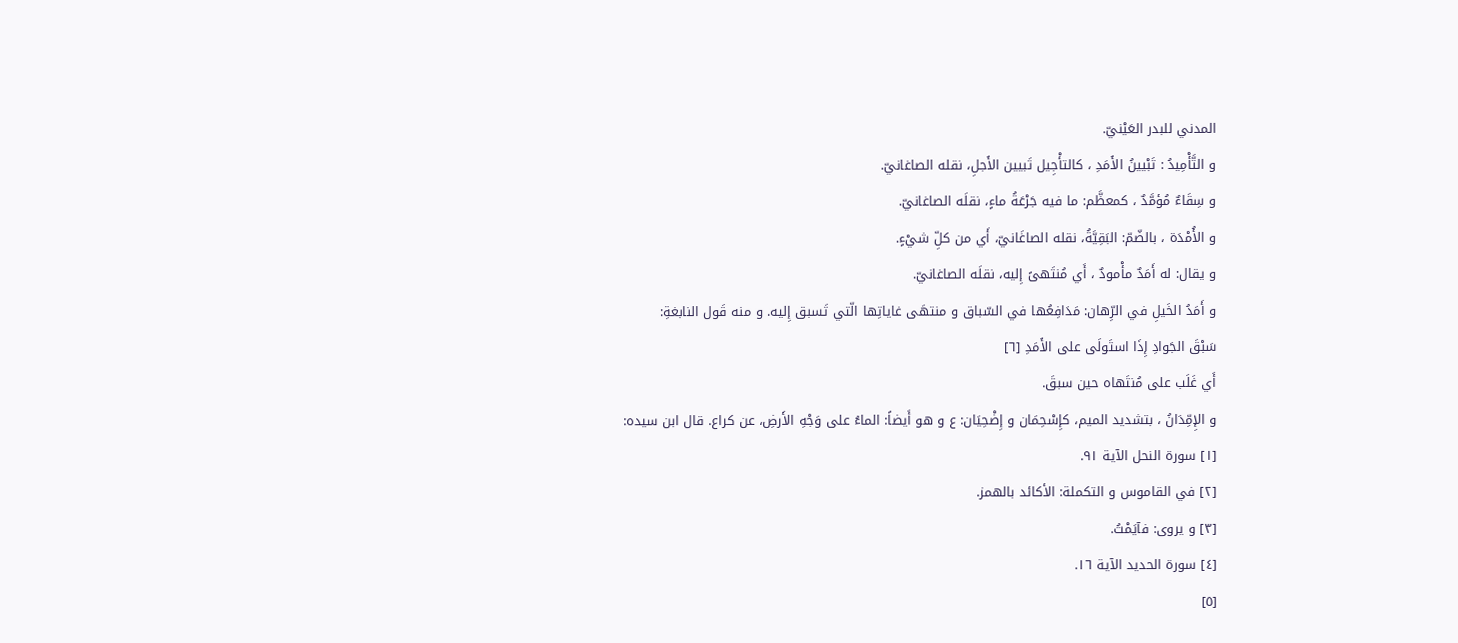المدني للبدر العَيْنيّ.
و التَّأْمِيدُ : تَبْيينُ الأَمَدِ ، كالتأْجِيل تَبيين الأَجلِ، نقله الصاغانيّ.
و سِقَاءٌ مُؤمَّدٌ ، كمعظَّم: ما فيه جَرْعَةُ ماءٍ، نقلَه الصاغانيّ.
و الأُمْدَة ، بالضّمّ: البَقِيَّةُ، نقله الصاغَانيّ، أَي من كلِّ شيْءٍ.
و يقال: له أَمَدٌ مأْمودٌ ، أَي مُنتَهىً إِليه، نقلَه الصاغانيّ.
و أَمَدُ الخَيلِ في الرِّهان: مَدَافِعُها في السّباق و منتهَى غاياتِها الّتي تَسبق إِليه. و منه قَول النابغةِ:
سَبْقَ الجَوادِ إِذَا استَولَى على الأَمَدِ [٦]
أَي غَلَب على مُنتَهاه حين سبقَ.
و الإِمِّدَانُ ، بتشديد الميم، كإِسْحِمَان و إِضْحِيَان: ع و هو أَيضاً: الماءُ على وَجْهِ الأَرضِ، عن كراع. قال ابن سيده:
[١] سورة النحل الآية ٩١.
[٢] في القاموس و التكملة: الأكائد بالهمز.
[٣] و يروى: فآيَمْتُ.
[٤] سورة الحديد الآية ١٦.
[٥]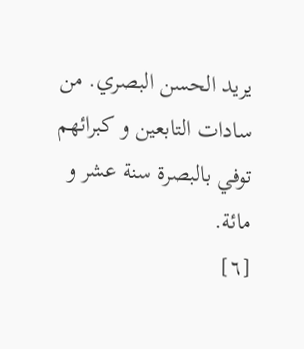يريد الحسن البصري. من سادات التابعين و كبرائهم توفي بالبصرة سنة عشر و مائة.
[٦]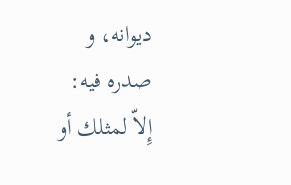ديوانه، و صدره فيه:
إِلاّ لمثلك أو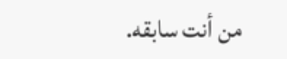من أنت سابقه.